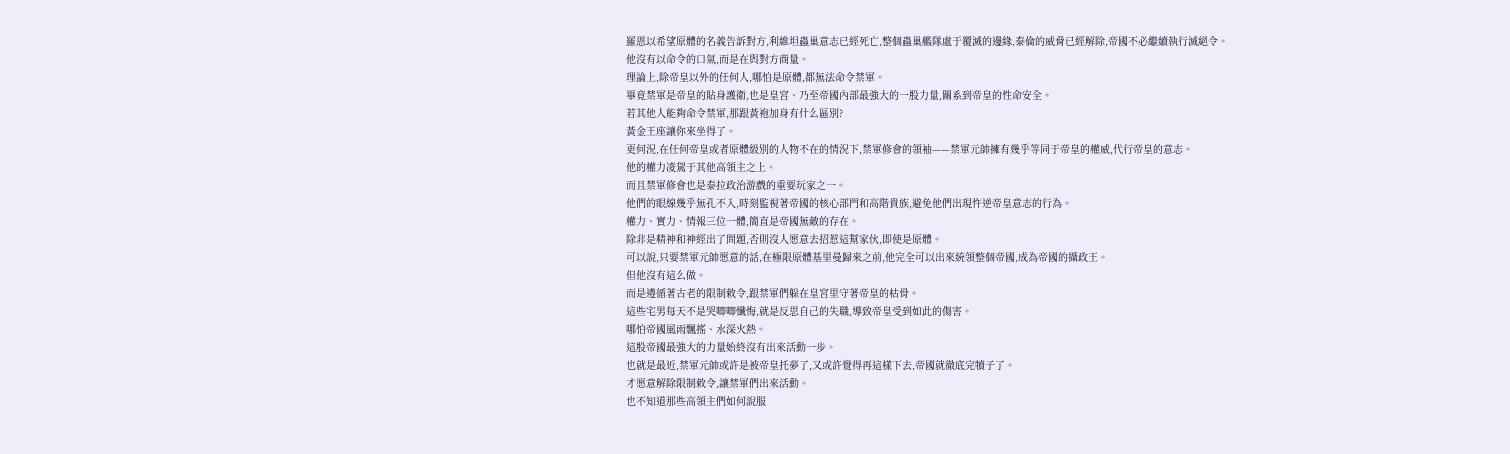羅恩以希望原體的名義告訴對方,利維坦蟲巢意志已經死亡,整個蟲巢艦隊處于覆滅的邊緣,泰倫的威脅已經解除,帝國不必繼續執行滅絕令。
他沒有以命令的口氣,而是在與對方商量。
理論上,除帝皇以外的任何人,哪怕是原體,都無法命令禁軍。
畢竟禁軍是帝皇的貼身護衛,也是皇宮、乃至帝國內部最強大的一股力量,關系到帝皇的性命安全。
若其他人能夠命令禁軍,那跟黃袍加身有什么區別?
黃金王座讓你來坐得了。
更何況,在任何帝皇或者原體級別的人物不在的情況下,禁軍修會的領袖——禁軍元帥擁有幾乎等同于帝皇的權威,代行帝皇的意志。
他的權力凌駕于其他高領主之上。
而且禁軍修會也是泰拉政治游戲的重要玩家之一。
他們的眼線幾乎無孔不入,時刻監視著帝國的核心部門和高階貴族,避免他們出現忤逆帝皇意志的行為。
權力、實力、情報三位一體,簡直是帝國無敵的存在。
除非是精神和神經出了問題,否則沒人愿意去招惹這幫家伙,即使是原體。
可以說,只要禁軍元帥愿意的話,在極限原體基里曼歸來之前,他完全可以出來統領整個帝國,成為帝國的攝政王。
但他沒有這么做。
而是遵循著古老的限制敕令,跟禁軍們躲在皇宮里守著帝皇的枯骨。
這些宅男每天不是哭唧唧懺悔,就是反思自己的失職,導致帝皇受到如此的傷害。
哪怕帝國風雨飄搖、水深火熱。
這股帝國最強大的力量始終沒有出來活動一步。
也就是最近,禁軍元帥或許是被帝皇托夢了,又或許覺得再這樣下去,帝國就徹底完犢子了。
才愿意解除限制敕令,讓禁軍們出來活動。
也不知道那些高領主們如何說服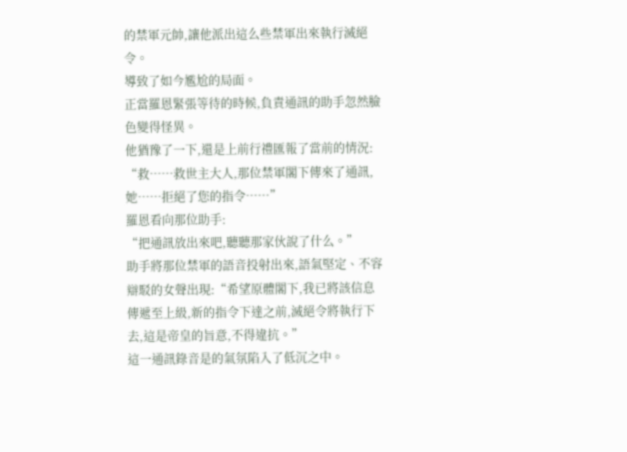的禁軍元帥,讓他派出這么些禁軍出來執行滅絕令。
導致了如今尷尬的局面。
正當羅恩緊張等待的時候,負責通訊的助手忽然臉色變得怪異。
他猶豫了一下,還是上前行禮匯報了當前的情況:
“救……救世主大人,那位禁軍閣下傳來了通訊,她……拒絕了您的指令……”
羅恩看向那位助手:
“把通訊放出來吧,聽聽那家伙說了什么。”
助手將那位禁軍的語音投射出來,語氣堅定、不容辯駁的女聲出現:“希望原體閣下,我已將該信息傳遞至上級,新的指令下達之前,滅絕令將執行下去,這是帝皇的旨意,不得違抗。”
這一通訊錄音是的氣氛陷入了低沉之中。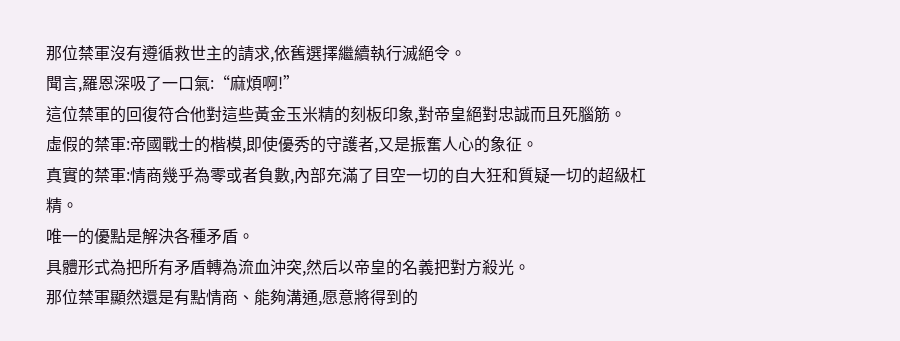那位禁軍沒有遵循救世主的請求,依舊選擇繼續執行滅絕令。
聞言,羅恩深吸了一口氣:“麻煩啊!”
這位禁軍的回復符合他對這些黃金玉米精的刻板印象,對帝皇絕對忠誠而且死腦筋。
虛假的禁軍:帝國戰士的楷模,即使優秀的守護者,又是振奮人心的象征。
真實的禁軍:情商幾乎為零或者負數,內部充滿了目空一切的自大狂和質疑一切的超級杠精。
唯一的優點是解決各種矛盾。
具體形式為把所有矛盾轉為流血沖突,然后以帝皇的名義把對方殺光。
那位禁軍顯然還是有點情商、能夠溝通,愿意將得到的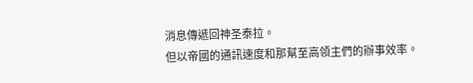消息傳遞回神圣泰拉。
但以帝國的通訊速度和那幫至高領主們的辦事效率。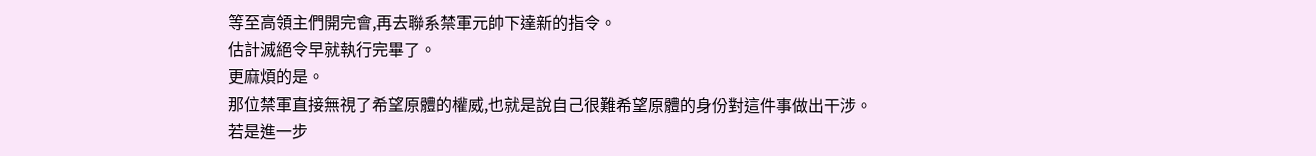等至高領主們開完會,再去聯系禁軍元帥下達新的指令。
估計滅絕令早就執行完畢了。
更麻煩的是。
那位禁軍直接無視了希望原體的權威,也就是說自己很難希望原體的身份對這件事做出干涉。
若是進一步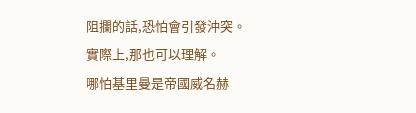阻攔的話,恐怕會引發沖突。
實際上,那也可以理解。
哪怕基里曼是帝國威名赫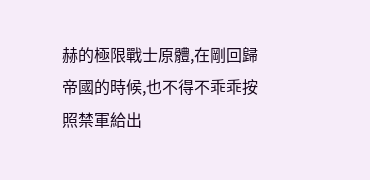赫的極限戰士原體,在剛回歸帝國的時候,也不得不乖乖按照禁軍給出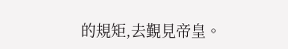的規矩,去覲見帝皇。